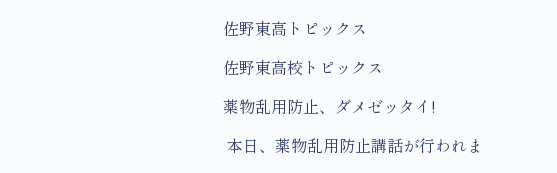佐野東高トピックス

佐野東高校トピックス

薬物乱用防止、ダメゼッタイ!

 本日、薬物乱用防止講話が行われま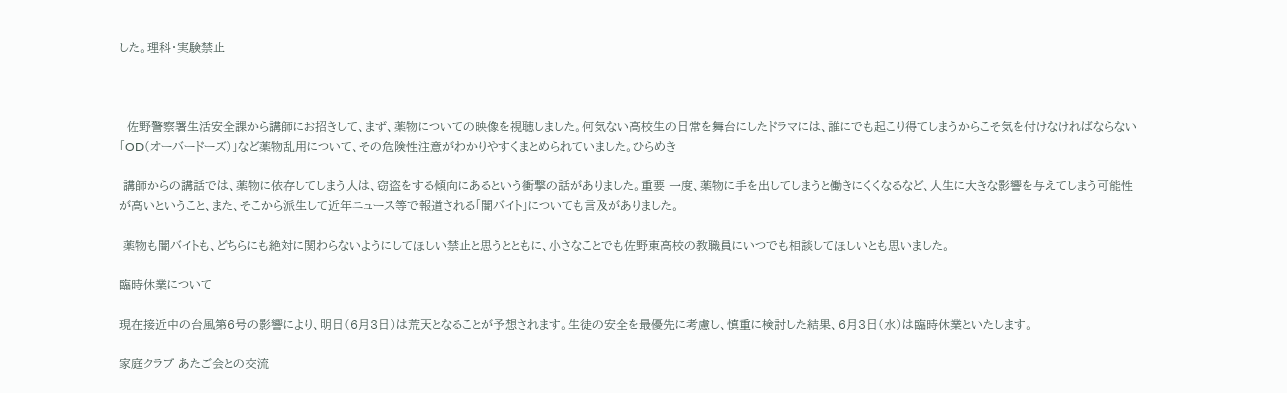した。理科・実験禁止



  佐野警察署生活安全課から講師にお招きして、まず、薬物についての映像を視聴しました。何気ない高校生の日常を舞台にしたドラマには、誰にでも起こり得てしまうからこそ気を付けなければならない「OD(オーバードーズ)」など薬物乱用について、その危険性注意がわかりやすくまとめられていました。ひらめき

 講師からの講話では、薬物に依存してしまう人は、窃盗をする傾向にあるという衝撃の話がありました。重要 一度、薬物に手を出してしまうと働きにくくなるなど、人生に大きな影響を与えてしまう可能性が高いということ、また、そこから派生して近年ニュース等で報道される「闇バイト」についても言及がありました。

 薬物も闇バイトも、どちらにも絶対に関わらないようにしてほしい禁止と思うとともに、小さなことでも佐野東高校の教職員にいつでも相談してほしいとも思いました。

臨時休業について

現在接近中の台風第6号の影響により、明日(6月3日)は荒天となることが予想されます。生徒の安全を最優先に考慮し、慎重に検討した結果、6月3日(水)は臨時休業といたします。

家庭クラブ あたご会との交流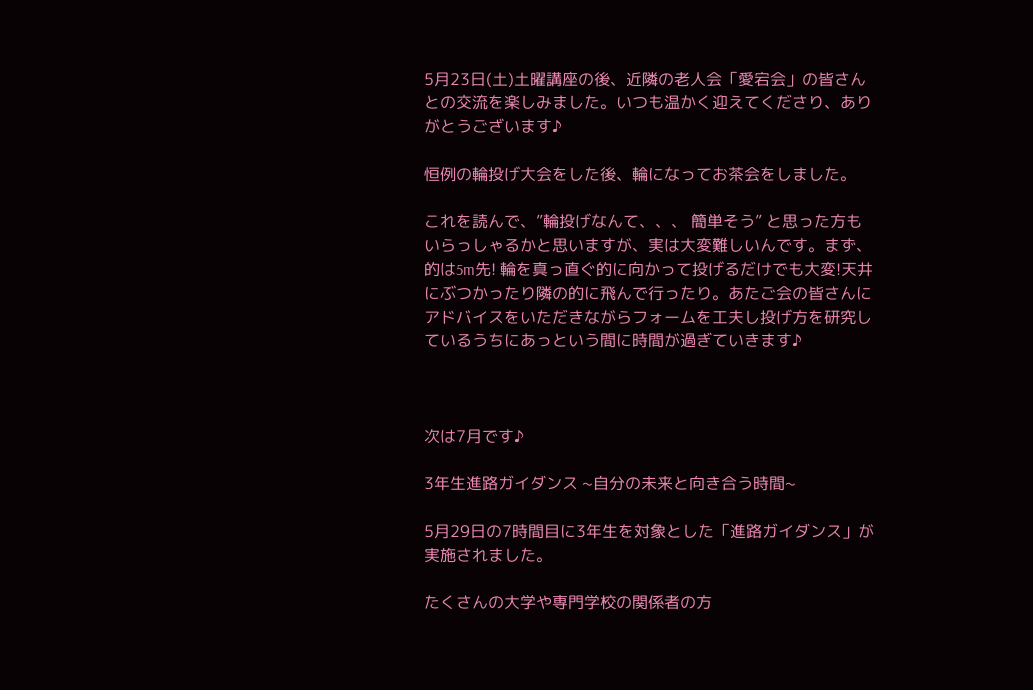5月23日(土)土曜講座の後、近隣の老人会「愛宕会」の皆さんとの交流を楽しみました。いつも温かく迎えてくださり、ありがとうございます♪

恒例の輪投げ大会をした後、輪になってお茶会をしました。

これを読んで、”輪投げなんて、、、 簡単そう” と思った方もいらっしゃるかと思いますが、実は大変難しいんです。まず、的は5m先! 輪を真っ直ぐ的に向かって投げるだけでも大変!天井にぶつかったり隣の的に飛んで行ったり。あたご会の皆さんにアドバイスをいただきながらフォームを工夫し投げ方を研究しているうちにあっという間に時間が過ぎていきます♪



次は7月です♪

3年生進路ガイダンス ~自分の未来と向き合う時間~

5月29日の7時間目に3年生を対象とした「進路ガイダンス」が実施されました。

たくさんの大学や専門学校の関係者の方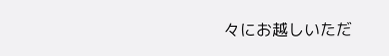々にお越しいただ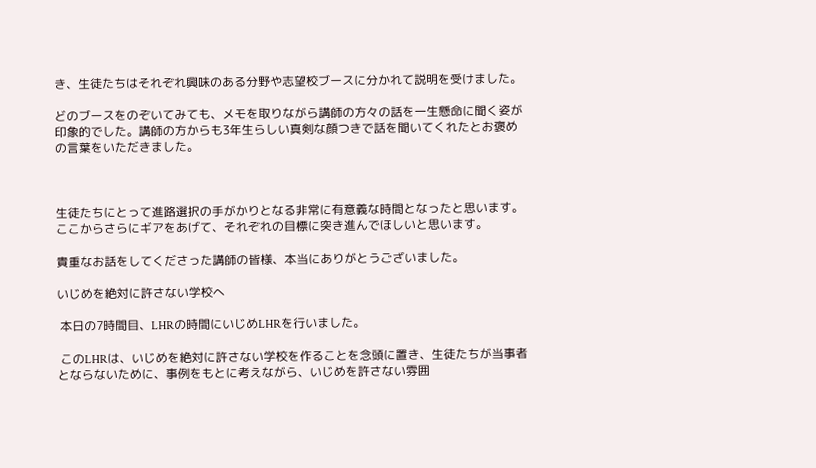き、生徒たちはそれぞれ興味のある分野や志望校ブースに分かれて説明を受けました。

どのブースをのぞいてみても、メモを取りながら講師の方々の話を一生懸命に聞く姿が印象的でした。講師の方からも3年生らしい真剣な顔つきで話を聞いてくれたとお褒めの言葉をいただきました。



生徒たちにとって進路選択の手がかりとなる非常に有意義な時間となったと思います。ここからさらにギアをあげて、それぞれの目標に突き進んでほしいと思います。

貴重なお話をしてくださった講師の皆様、本当にありがとうございました。

いじめを絶対に許さない学校へ

 本日の7時間目、LHRの時間にいじめLHRを行いました。

 このLHRは、いじめを絶対に許さない学校を作ることを念頭に置き、生徒たちが当事者とならないために、事例をもとに考えながら、いじめを許さない雰囲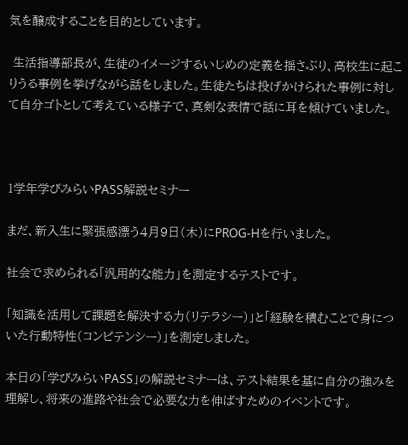気を醸成することを目的としています。

 生活指導部長が、生徒のイメージするいじめの定義を揺さぶり、高校生に起こりうる事例を挙げながら話をしました。生徒たちは投げかけられた事例に対して自分ゴトとして考えている様子で、真剣な表情で話に耳を傾けていました。



1学年学びみらいPASS解説セミナー

まだ、新入生に緊張感漂う4月9日(木)にPROG-Hを行いました。

社会で求められる「汎用的な能力」を測定するテストです。

「知識を活用して課題を解決する力(リテラシー)」と「経験を積むことで身についた行動特性(コンピテンシー)」を測定しました。

本日の「学びみらいPASS」の解説セミナーは、テスト結果を基に自分の強みを理解し、将来の進路や社会で必要な力を伸ばすためのイベントです。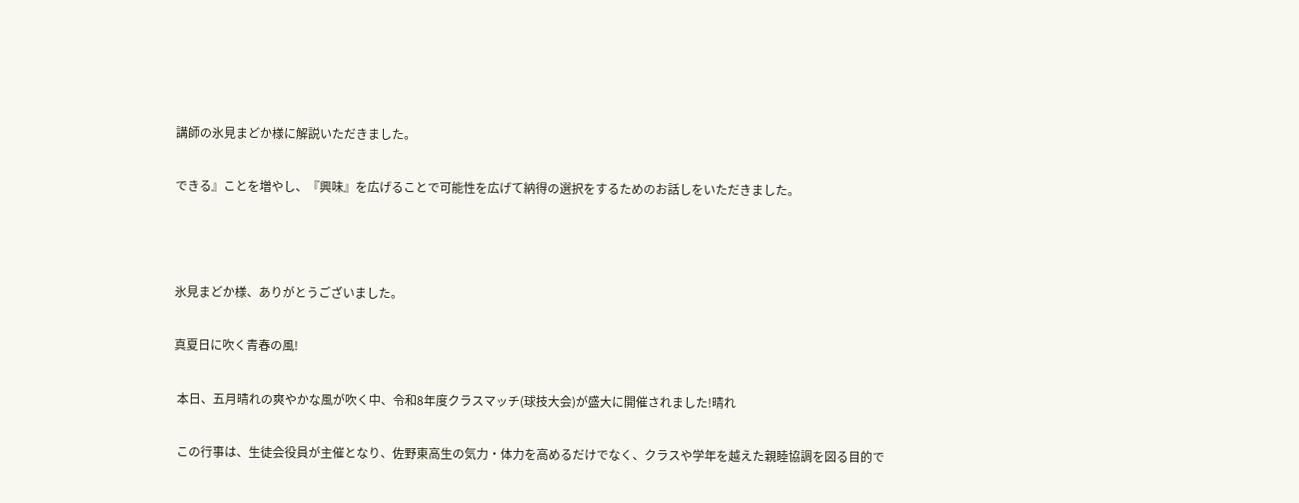講師の氷見まどか様に解説いただきました。

できる』ことを増やし、『興味』を広げることで可能性を広げて納得の選択をするためのお話しをいただきました。



氷見まどか様、ありがとうございました。

真夏日に吹く青春の風!

 本日、五月晴れの爽やかな風が吹く中、令和8年度クラスマッチ(球技大会)が盛大に開催されました!晴れ

 この行事は、生徒会役員が主催となり、佐野東高生の気力・体力を高めるだけでなく、クラスや学年を越えた親睦協調を図る目的で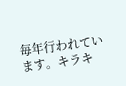毎年行われています。キラキ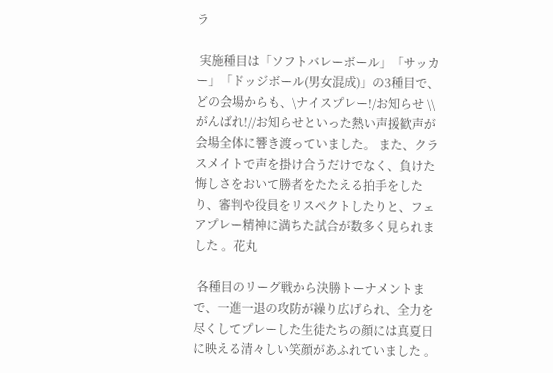ラ

 実施種目は「ソフトバレーボール」「サッカー」「ドッジボール(男女混成)」の3種目で、どの会場からも、\ナイスプレー!/お知らせ \\がんばれ!//お知らせといった熱い声援歓声が会場全体に響き渡っていました。 また、クラスメイトで声を掛け合うだけでなく、負けた悔しさをおいて勝者をたたえる拍手をしたり、審判や役員をリスペクトしたりと、フェアプレー精神に満ちた試合が数多く見られました 。花丸

 各種目のリーグ戦から決勝トーナメントまで、一進一退の攻防が繰り広げられ、全力を尽くしてプレーした生徒たちの顔には真夏日に映える清々しい笑顔があふれていました 。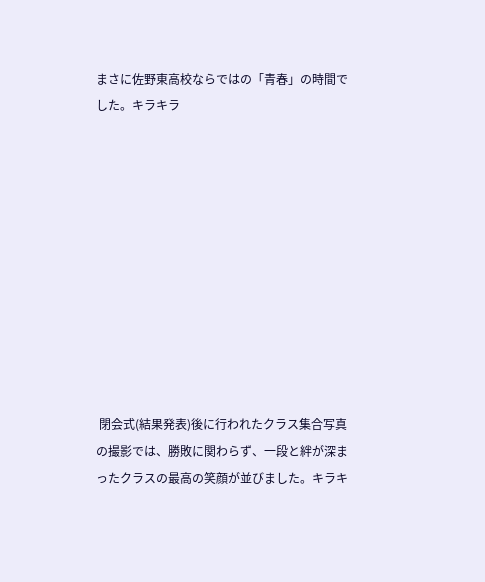まさに佐野東高校ならではの「青春」の時間でした。キラキラ











 閉会式(結果発表)後に行われたクラス集合写真の撮影では、勝敗に関わらず、一段と絆が深まったクラスの最高の笑顔が並びました。キラキ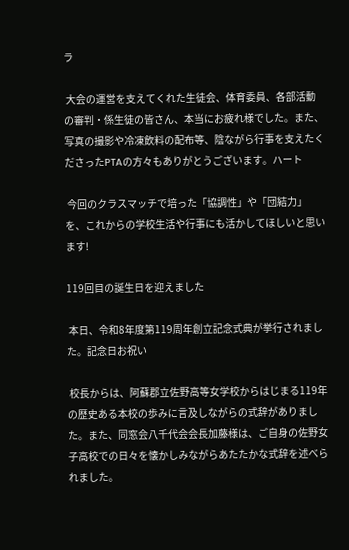ラ

 大会の運営を支えてくれた生徒会、体育委員、各部活動の審判・係生徒の皆さん、本当にお疲れ様でした。また、写真の撮影や冷凍飲料の配布等、陰ながら行事を支えたくださったPTAの方々もありがとうございます。ハート

 今回のクラスマッチで培った「協調性」や「団結力」を、これからの学校生活や行事にも活かしてほしいと思います!

119回目の誕生日を迎えました

 本日、令和8年度第119周年創立記念式典が挙行されました。記念日お祝い

 校長からは、阿蘇郡立佐野高等女学校からはじまる119年の歴史ある本校の歩みに言及しながらの式辞がありました。また、同窓会八千代会会長加藤様は、ご自身の佐野女子高校での日々を懐かしみながらあたたかな式辞を述べられました。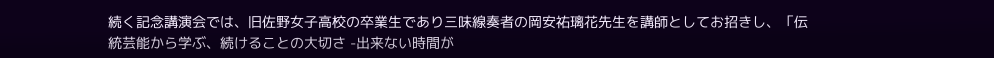続く記念講演会では、旧佐野女子高校の卒業生であり三味線奏者の岡安祐璃花先生を講師としてお招きし、「伝統芸能から学ぶ、続けることの大切さ -出来ない時間が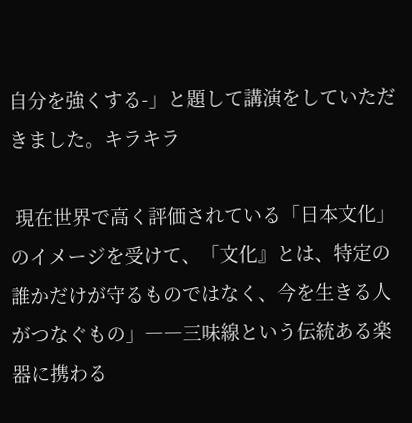自分を強くする-」と題して講演をしていただきました。キラキラ

 現在世界で高く評価されている「日本文化」のイメージを受けて、「文化』とは、特定の誰かだけが守るものではなく、今を生きる人がつなぐもの」――三味線という伝統ある楽器に携わる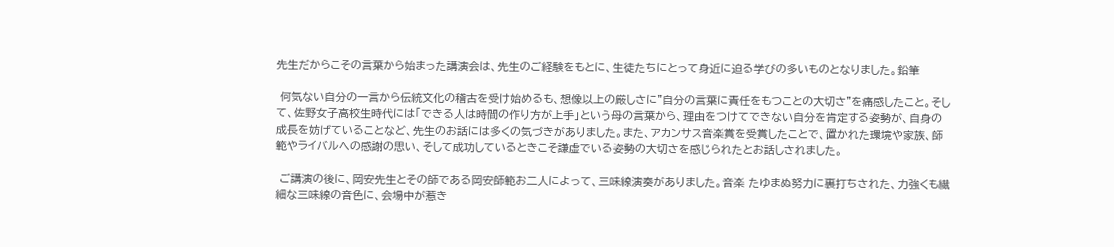先生だからこその言葉から始まった講演会は、先生のご経験をもとに、生徒たちにとって身近に迫る学びの多いものとなりました。鉛筆

 何気ない自分の一言から伝統文化の稽古を受け始めるも、想像以上の厳しさに"自分の言葉に責任をもつことの大切さ"を痛感したこと。そして、佐野女子高校生時代には「できる人は時間の作り方が上手」という母の言葉から、理由をつけてできない自分を肯定する姿勢が、自身の成長を妨げていることなど、先生のお話には多くの気づきがありました。また、アカンサス音楽賞を受賞したことで、置かれた環境や家族、師範やライバルへの感謝の思い、そして成功しているときこそ謙虚でいる姿勢の大切さを感じられたとお話しされました。

 ご講演の後に、岡安先生とその師である岡安師範お二人によって、三味線演奏がありました。音楽 たゆまぬ努力に裏打ちされた、力強くも繊細な三味線の音色に、会場中が惹き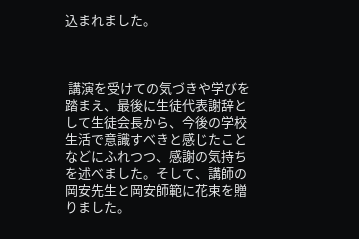込まれました。



 講演を受けての気づきや学びを踏まえ、最後に生徒代表謝辞として生徒会長から、今後の学校生活で意識すべきと感じたことなどにふれつつ、感謝の気持ちを述べました。そして、講師の岡安先生と岡安師範に花束を贈りました。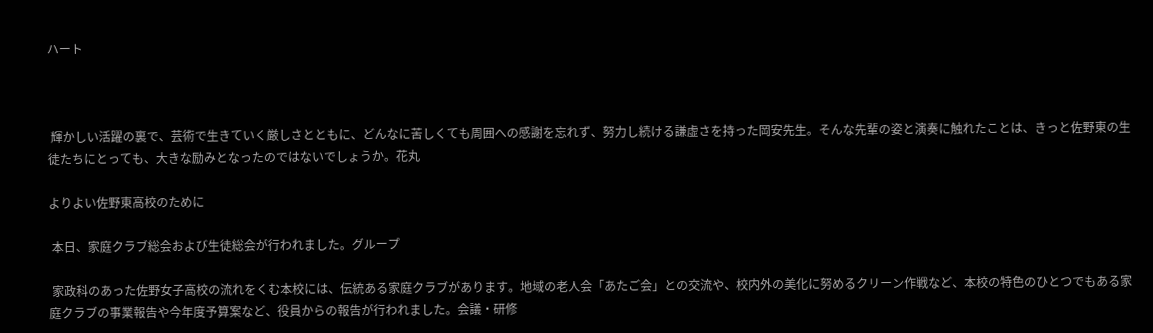ハート



 輝かしい活躍の裏で、芸術で生きていく厳しさとともに、どんなに苦しくても周囲への感謝を忘れず、努力し続ける謙虚さを持った岡安先生。そんな先輩の姿と演奏に触れたことは、きっと佐野東の生徒たちにとっても、大きな励みとなったのではないでしょうか。花丸

よりよい佐野東高校のために

 本日、家庭クラブ総会および生徒総会が行われました。グループ

 家政科のあった佐野女子高校の流れをくむ本校には、伝統ある家庭クラブがあります。地域の老人会「あたご会」との交流や、校内外の美化に努めるクリーン作戦など、本校の特色のひとつでもある家庭クラブの事業報告や今年度予算案など、役員からの報告が行われました。会議・研修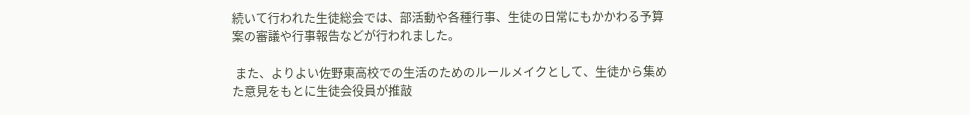続いて行われた生徒総会では、部活動や各種行事、生徒の日常にもかかわる予算案の審議や行事報告などが行われました。

 また、よりよい佐野東高校での生活のためのルールメイクとして、生徒から集めた意見をもとに生徒会役員が推敲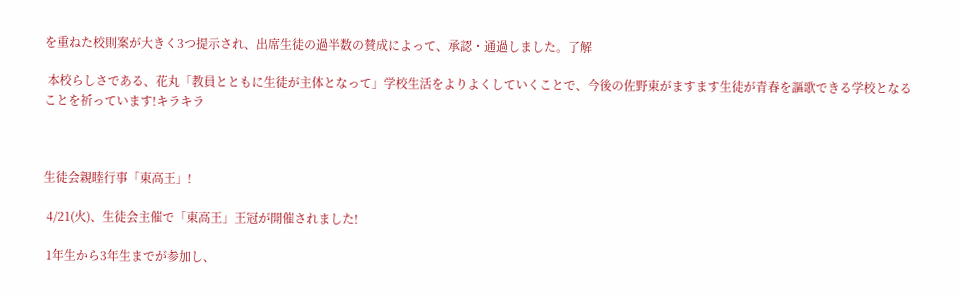を重ねた校則案が大きく3つ提示され、出席生徒の過半数の賛成によって、承認・通過しました。了解

 本校らしさである、花丸「教員とともに生徒が主体となって」学校生活をよりよくしていくことで、今後の佐野東がますます生徒が青春を謳歌できる学校となることを祈っています!キラキラ



生徒会親睦行事「東高王」!

 4/21(火)、生徒会主催で「東高王」王冠が開催されました!

 1年生から3年生までが参加し、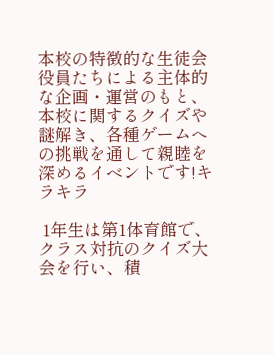本校の特徴的な生徒会役員たちによる主体的な企画・運営のもと、本校に関するクイズや謎解き、各種ゲームへの挑戦を通して親睦を深めるイベントです!キラキラ

 1年生は第1体育館で、クラス対抗のクイズ大会を行い、積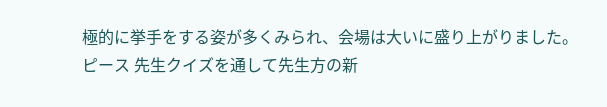極的に挙手をする姿が多くみられ、会場は大いに盛り上がりました。ピース 先生クイズを通して先生方の新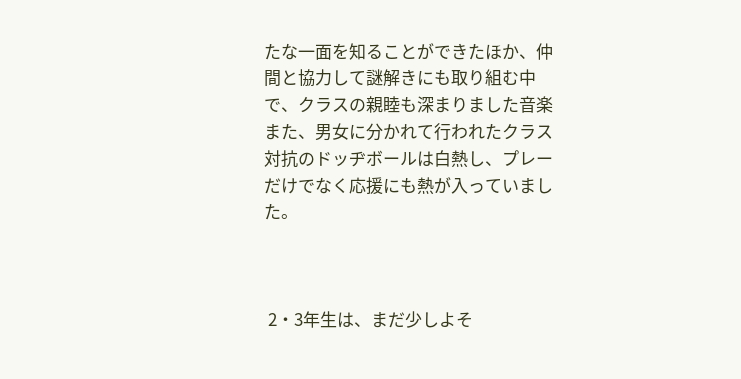たな一面を知ることができたほか、仲間と協力して謎解きにも取り組む中で、クラスの親睦も深まりました音楽 また、男女に分かれて行われたクラス対抗のドッヂボールは白熱し、プレーだけでなく応援にも熱が入っていました。



 2・3年生は、まだ少しよそ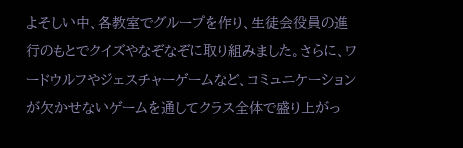よそしい中、各教室でグループを作り、生徒会役員の進行のもとでクイズやなぞなぞに取り組みました。さらに、ワードウルフやジェスチャーゲームなど、コミュニケーションが欠かせないゲームを通してクラス全体で盛り上がっ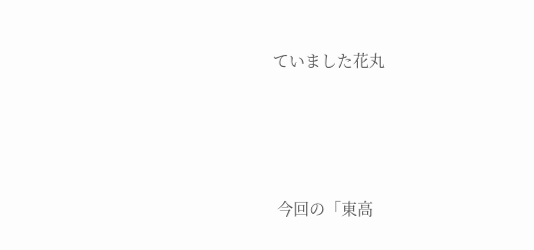ていました花丸





 今回の「東高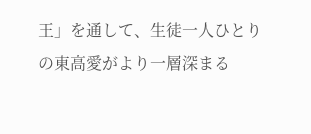王」を通して、生徒一人ひとりの東高愛がより一層深まる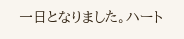一日となりました。ハート